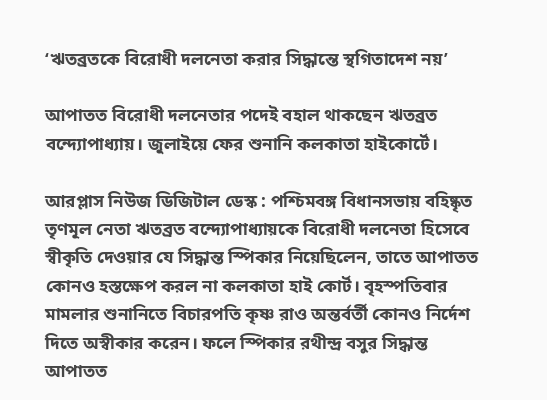‘ঋতব্রতকে বিরোধী দলনেতা করার সিদ্ধান্তে স্থগিতাদেশ নয়’

আপাতত বিরোধী দলনেতার পদেই বহাল থাকছেন ঋতব্রত বন্দ্যোপাধ্যায়। জুলাইয়ে ফের শুনানি কলকাতা হাইকোর্টে।

আরপ্লাস নিউজ ডিজিটাল ডেস্ক : পশ্চিমবঙ্গ বিধানসভায় বহিষ্কৃত তৃণমূল নেতা ঋতব্রত বন্দ্যোপাধ্যায়কে বিরোধী দলনেতা হিসেবে স্বীকৃতি দেওয়ার যে সিদ্ধান্ত স্পিকার নিয়েছিলেন, তাতে আপাতত কোনও হস্তক্ষেপ করল না কলকাতা হাই কোর্ট। বৃহস্পতিবার মামলার শুনানিতে বিচারপতি কৃষ্ণ রাও অন্তর্বর্তী কোনও নির্দেশ দিতে অস্বীকার করেন। ফলে স্পিকার রথীন্দ্র বসুর সিদ্ধান্ত আপাতত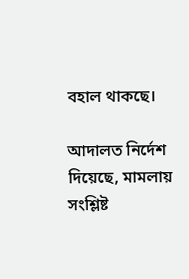বহাল থাকছে।

আদালত নির্দেশ দিয়েছে, মামলায় সংশ্লিষ্ট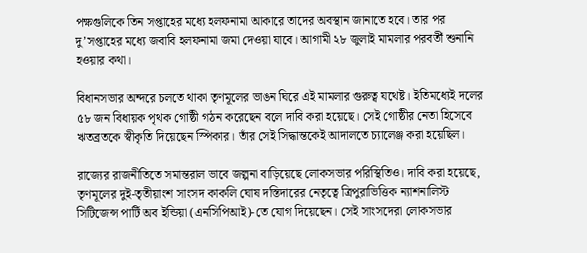পক্ষগুলিকে তিন সপ্তাহের মধ্যে হলফনামা আকারে তাদের অবস্থান জানাতে হবে। তার পর দু’সপ্তাহের মধ্যে জবাবি হলফনামা জমা দেওয়া যাবে। আগামী ২৮ জুলাই মামলার পরবর্তী শুনানি হওয়ার কথা।

বিধানসভার অন্দরে চলতে থাকা তৃণমূলের ভাঙন ঘিরে এই মামলার গুরুত্ব যথেষ্ট। ইতিমধ্যেই দলের ৫৮ জন বিধায়ক পৃথক গোষ্ঠী গঠন করেছেন বলে দাবি করা হয়েছে। সেই গোষ্ঠীর নেতা হিসেবে ঋতব্রতকে স্বীকৃতি দিয়েছেন স্পিকার। তাঁর সেই সিদ্ধান্তকেই আদালতে চ্যালেঞ্জ করা হয়েছিল।

রাজ্যের রাজনীতিতে সমান্তরাল ভাবে জল্পনা বাড়িয়েছে লোকসভার পরিস্থিতিও। দাবি করা হয়েছে, তৃণমূলের দুই-তৃতীয়াংশ সাংসদ কাকলি ঘোষ দস্তিদারের নেতৃত্বে ত্রিপুরাভিত্তিক ন্যাশনালিস্ট সিটিজেন্স পার্টি অব ইন্ডিয়া (এনসিপিআই)-তে যোগ দিয়েছেন। সেই সাংসদেরা লোকসভার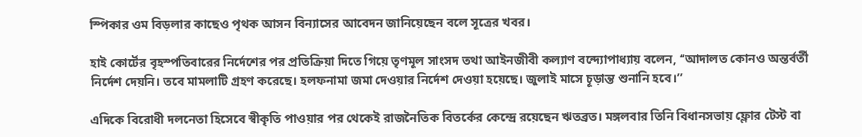স্পিকার ওম বিড়লার কাছেও পৃথক আসন বিন্যাসের আবেদন জানিয়েছেন বলে সূত্রের খবর।

হাই কোর্টের বৃহস্পতিবারের নির্দেশের পর প্রতিক্রিয়া দিতে গিয়ে তৃণমূল সাংসদ তথা আইনজীবী কল্যাণ বন্দ্যোপাধ্যায় বলেন, ‘‘আদালত কোনও অন্তর্বর্তী নির্দেশ দেয়নি। তবে মামলাটি গ্রহণ করেছে। হলফনামা জমা দেওয়ার নির্দেশ দেওয়া হয়েছে। জুলাই মাসে চূড়ান্ত শুনানি হবে।’’

এদিকে বিরোধী দলনেতা হিসেবে স্বীকৃতি পাওয়ার পর থেকেই রাজনৈতিক বিতর্কের কেন্দ্রে রয়েছেন ঋতব্রত। মঙ্গলবার তিনি বিধানসভায় ফ্লোর টেস্ট বা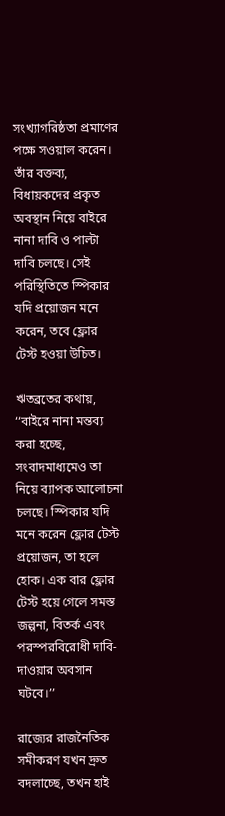সংখ্যাগরিষ্ঠতা প্রমাণের পক্ষে সওয়াল করেন। তাঁর বক্তব্য, বিধায়কদের প্রকৃত অবস্থান নিয়ে বাইরে নানা দাবি ও পাল্টা দাবি চলছে। সেই পরিস্থিতিতে স্পিকার যদি প্রয়োজন মনে করেন, তবে ফ্লোর টেস্ট হওয়া উচিত।

ঋতব্রতের কথায়, ‘‘বাইরে নানা মন্তব্য করা হচ্ছে, সংবাদমাধ্যমেও তা নিয়ে ব্যাপক আলোচনা চলছে। স্পিকার যদি মনে করেন ফ্লোর টেস্ট প্রয়োজন, তা হলে হোক। এক বার ফ্লোর টেস্ট হয়ে গেলে সমস্ত জল্পনা, বিতর্ক এবং পরস্পরবিরোধী দাবি-দাওয়ার অবসান ঘটবে।’’

রাজ্যের রাজনৈতিক সমীকরণ যখন দ্রুত বদলাচ্ছে, তখন হাই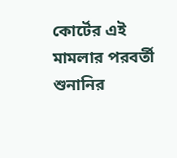কোর্টের এই মামলার পরবর্তী শুনানির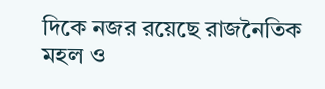দিকে নজর রয়েছে রাজনৈতিক মহল ও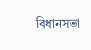বিধানসভা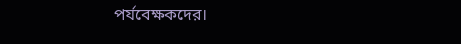পর্যবেক্ষকদের।